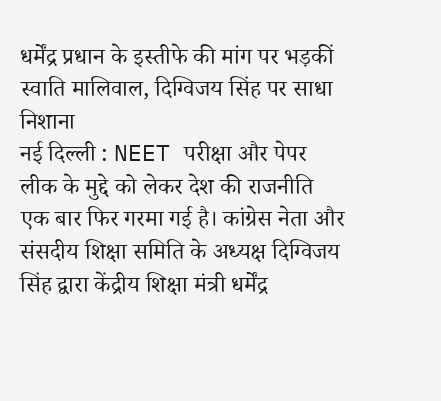धर्मेंद्र प्रधान के इस्तीफे की मांग पर भड़कीं स्वाति मालिवाल, दिग्विजय सिंह पर साधा निशाना
नई दिल्ली : NEET परीक्षा और पेपर लीक के मुद्दे को लेकर देश की राजनीति एक बार फिर गरमा गई है। कांग्रेस नेता और संसदीय शिक्षा समिति के अध्यक्ष दिग्विजय सिंह द्वारा केंद्रीय शिक्षा मंत्री धर्मेंद्र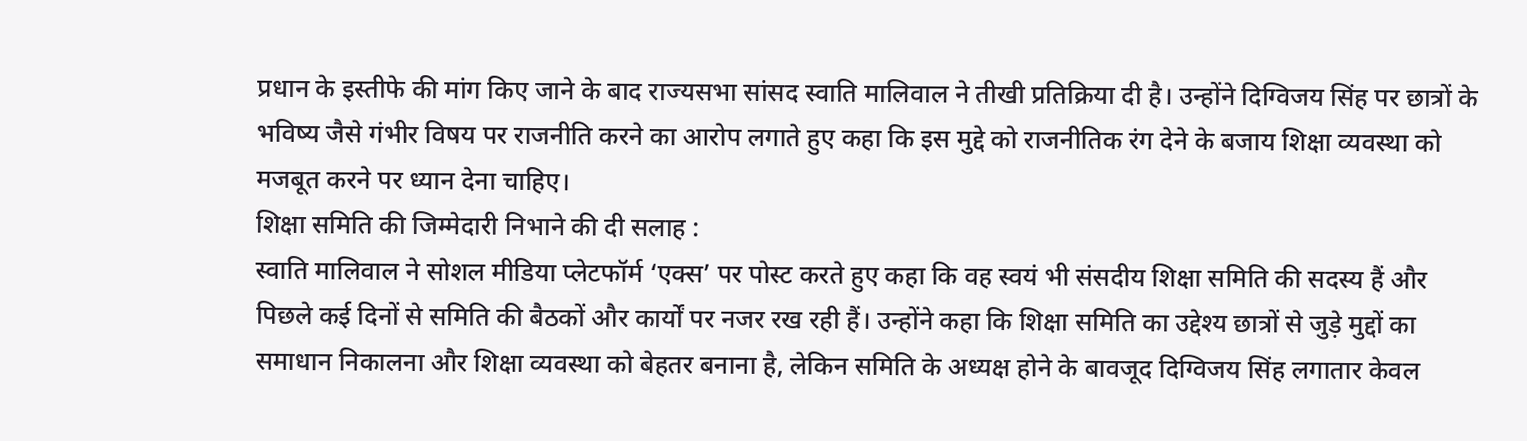प्रधान के इस्तीफे की मांग किए जाने के बाद राज्यसभा सांसद स्वाति मालिवाल ने तीखी प्रतिक्रिया दी है। उन्होंने दिग्विजय सिंह पर छात्रों के भविष्य जैसे गंभीर विषय पर राजनीति करने का आरोप लगाते हुए कहा कि इस मुद्दे को राजनीतिक रंग देने के बजाय शिक्षा व्यवस्था को मजबूत करने पर ध्यान देना चाहिए।
शिक्षा समिति की जिम्मेदारी निभाने की दी सलाह :
स्वाति मालिवाल ने सोशल मीडिया प्लेटफॉर्म ‘एक्स’ पर पोस्ट करते हुए कहा कि वह स्वयं भी संसदीय शिक्षा समिति की सदस्य हैं और पिछले कई दिनों से समिति की बैठकों और कार्यों पर नजर रख रही हैं। उन्होंने कहा कि शिक्षा समिति का उद्देश्य छात्रों से जुड़े मुद्दों का समाधान निकालना और शिक्षा व्यवस्था को बेहतर बनाना है, लेकिन समिति के अध्यक्ष होने के बावजूद दिग्विजय सिंह लगातार केवल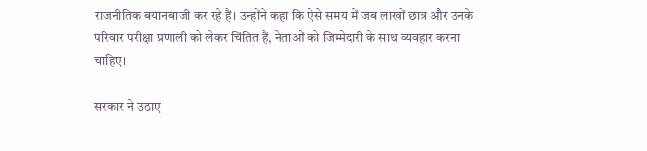राजनीतिक बयानबाजी कर रहे हैं। उन्होंने कहा कि ऐसे समय में जब लाखों छात्र और उनके परिवार परीक्षा प्रणाली को लेकर चिंतित हैं, नेताओं को जिम्मेदारी के साथ व्यवहार करना चाहिए।

सरकार ने उठाए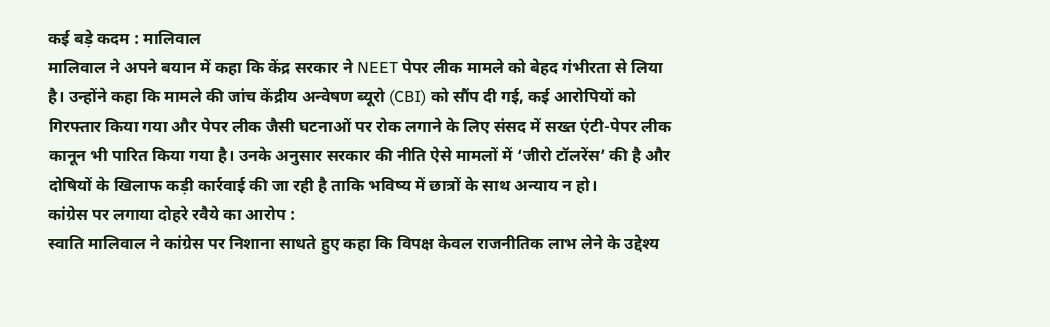कई बड़े कदम : मालिवाल
मालिवाल ने अपने बयान में कहा कि केंद्र सरकार ने NEET पेपर लीक मामले को बेहद गंभीरता से लिया है। उन्होंने कहा कि मामले की जांच केंद्रीय अन्वेषण ब्यूरो (CBI) को सौंप दी गई, कई आरोपियों को गिरफ्तार किया गया और पेपर लीक जैसी घटनाओं पर रोक लगाने के लिए संसद में सख्त एंटी-पेपर लीक कानून भी पारित किया गया है। उनके अनुसार सरकार की नीति ऐसे मामलों में ‘जीरो टॉलरेंस’ की है और दोषियों के खिलाफ कड़ी कार्रवाई की जा रही है ताकि भविष्य में छात्रों के साथ अन्याय न हो।
कांग्रेस पर लगाया दोहरे रवैये का आरोप :
स्वाति मालिवाल ने कांग्रेस पर निशाना साधते हुए कहा कि विपक्ष केवल राजनीतिक लाभ लेने के उद्देश्य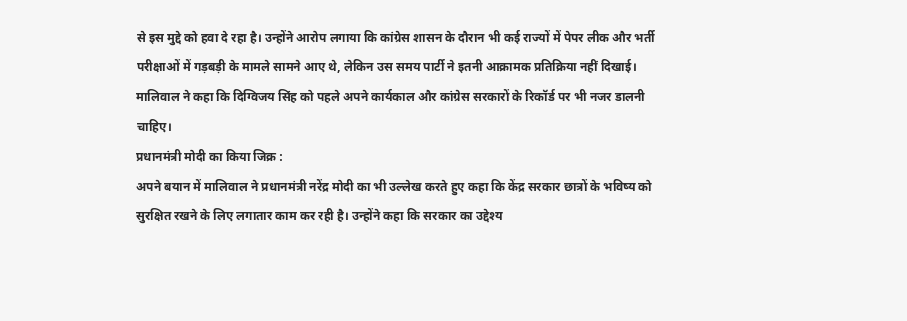से इस मुद्दे को हवा दे रहा है। उन्होंने आरोप लगाया कि कांग्रेस शासन के दौरान भी कई राज्यों में पेपर लीक और भर्ती परीक्षाओं में गड़बड़ी के मामले सामने आए थे, लेकिन उस समय पार्टी ने इतनी आक्रामक प्रतिक्रिया नहीं दिखाई। मालिवाल ने कहा कि दिग्विजय सिंह को पहले अपने कार्यकाल और कांग्रेस सरकारों के रिकॉर्ड पर भी नजर डालनी चाहिए।
प्रधानमंत्री मोदी का किया जिक्र :
अपने बयान में मालिवाल ने प्रधानमंत्री नरेंद्र मोदी का भी उल्लेख करते हुए कहा कि केंद्र सरकार छात्रों के भविष्य को सुरक्षित रखने के लिए लगातार काम कर रही है। उन्होंने कहा कि सरकार का उद्देश्य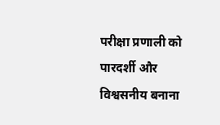परीक्षा प्रणाली को पारदर्शी और विश्वसनीय बनाना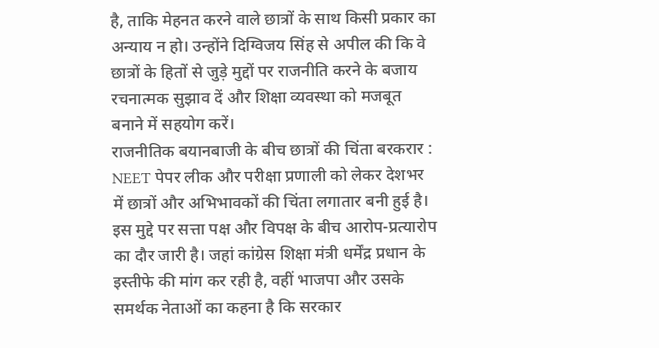है, ताकि मेहनत करने वाले छात्रों के साथ किसी प्रकार का अन्याय न हो। उन्होंने दिग्विजय सिंह से अपील की कि वे छात्रों के हितों से जुड़े मुद्दों पर राजनीति करने के बजाय रचनात्मक सुझाव दें और शिक्षा व्यवस्था को मजबूत बनाने में सहयोग करें।
राजनीतिक बयानबाजी के बीच छात्रों की चिंता बरकरार :
NEET पेपर लीक और परीक्षा प्रणाली को लेकर देशभर में छात्रों और अभिभावकों की चिंता लगातार बनी हुई है। इस मुद्दे पर सत्ता पक्ष और विपक्ष के बीच आरोप-प्रत्यारोप का दौर जारी है। जहां कांग्रेस शिक्षा मंत्री धर्मेंद्र प्रधान के इस्तीफे की मांग कर रही है, वहीं भाजपा और उसके समर्थक नेताओं का कहना है कि सरकार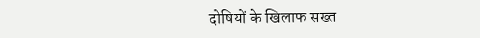दोषियों के खिलाफ सख्त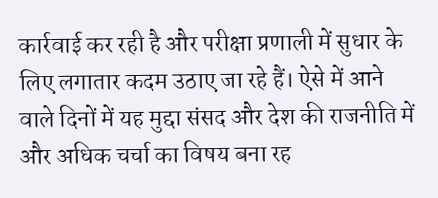कार्रवाई कर रही है और परीक्षा प्रणाली में सुधार के लिए लगातार कदम उठाए जा रहे हैं। ऐसे में आने वाले दिनों में यह मुद्दा संसद और देश की राजनीति में और अधिक चर्चा का विषय बना रह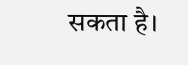सकता है।